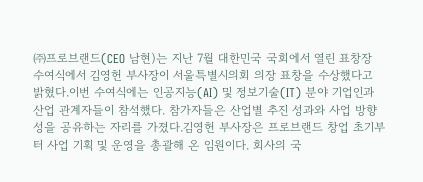㈜프로브랜드(CEO 남현)는 지난 7월 대한민국 국회에서 열린 표창장 수여식에서 김영헌 부사장이 서울특별시의회 의장 표창을 수상했다고 밝혔다.이번 수여식에는 인공지능(AI) 및 정보기술(IT) 분야 기업인과 산업 관계자들이 참석했다. 참가자들은 산업별 추진 성과와 사업 방향성을 공유하는 자리를 가졌다.김영헌 부사장은 프로브랜드 창업 초기부터 사업 기획 및 운영을 총괄해 온 임원이다. 회사의 국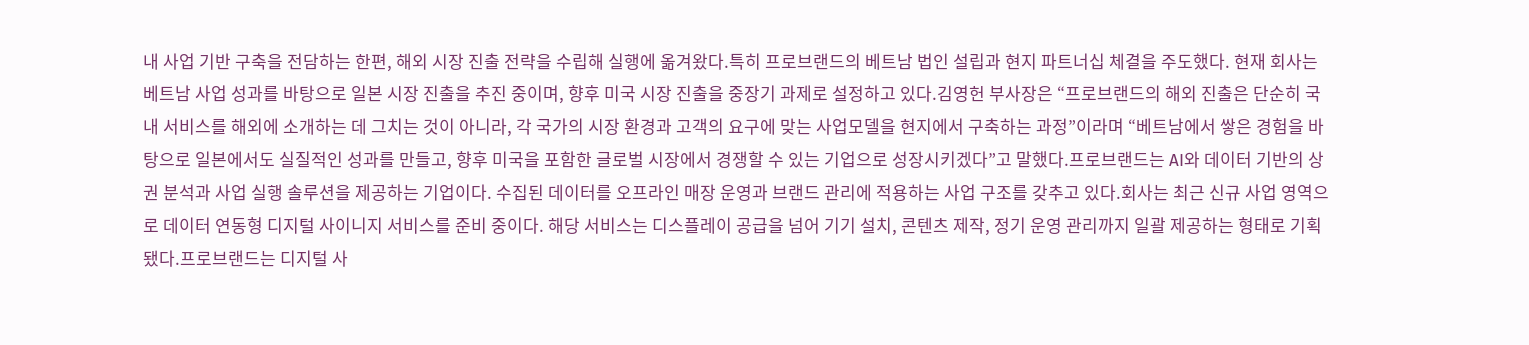내 사업 기반 구축을 전담하는 한편, 해외 시장 진출 전략을 수립해 실행에 옮겨왔다.특히 프로브랜드의 베트남 법인 설립과 현지 파트너십 체결을 주도했다. 현재 회사는 베트남 사업 성과를 바탕으로 일본 시장 진출을 추진 중이며, 향후 미국 시장 진출을 중장기 과제로 설정하고 있다.김영헌 부사장은 “프로브랜드의 해외 진출은 단순히 국내 서비스를 해외에 소개하는 데 그치는 것이 아니라, 각 국가의 시장 환경과 고객의 요구에 맞는 사업모델을 현지에서 구축하는 과정”이라며 “베트남에서 쌓은 경험을 바탕으로 일본에서도 실질적인 성과를 만들고, 향후 미국을 포함한 글로벌 시장에서 경쟁할 수 있는 기업으로 성장시키겠다”고 말했다.프로브랜드는 AI와 데이터 기반의 상권 분석과 사업 실행 솔루션을 제공하는 기업이다. 수집된 데이터를 오프라인 매장 운영과 브랜드 관리에 적용하는 사업 구조를 갖추고 있다.회사는 최근 신규 사업 영역으로 데이터 연동형 디지털 사이니지 서비스를 준비 중이다. 해당 서비스는 디스플레이 공급을 넘어 기기 설치, 콘텐츠 제작, 정기 운영 관리까지 일괄 제공하는 형태로 기획됐다.프로브랜드는 디지털 사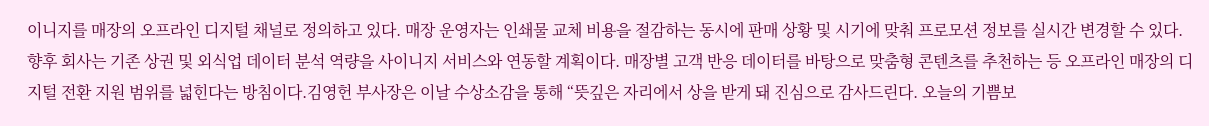이니지를 매장의 오프라인 디지털 채널로 정의하고 있다. 매장 운영자는 인쇄물 교체 비용을 절감하는 동시에 판매 상황 및 시기에 맞춰 프로모션 정보를 실시간 변경할 수 있다.향후 회사는 기존 상권 및 외식업 데이터 분석 역량을 사이니지 서비스와 연동할 계획이다. 매장별 고객 반응 데이터를 바탕으로 맞춤형 콘텐츠를 추천하는 등 오프라인 매장의 디지털 전환 지원 범위를 넓힌다는 방침이다.김영헌 부사장은 이날 수상소감을 통해 “뜻깊은 자리에서 상을 받게 돼 진심으로 감사드린다. 오늘의 기쁨보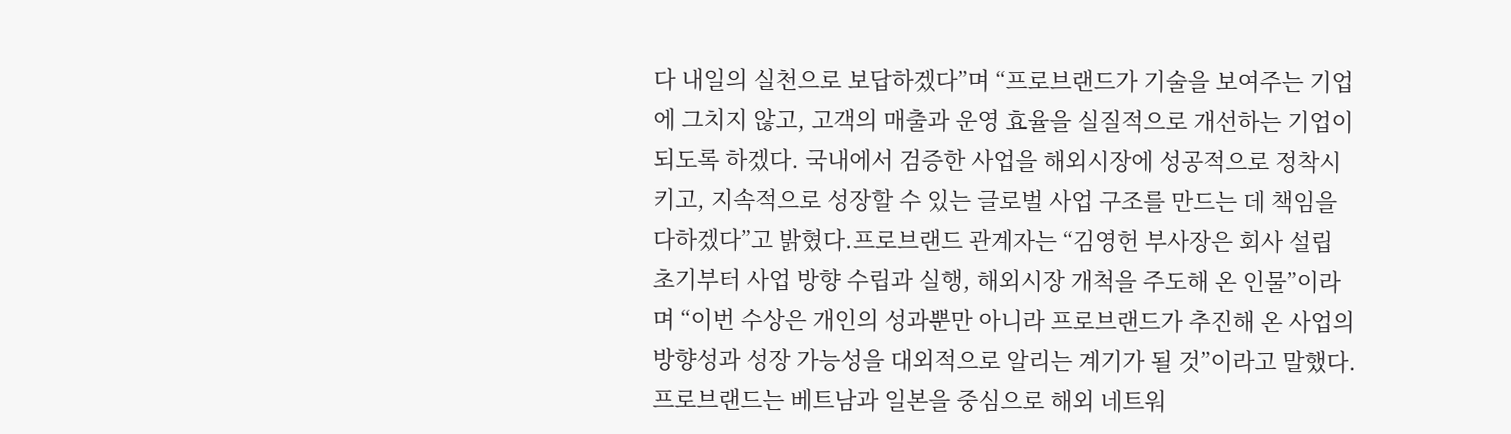다 내일의 실천으로 보답하겠다”며 “프로브랜드가 기술을 보여주는 기업에 그치지 않고, 고객의 매출과 운영 효율을 실질적으로 개선하는 기업이 되도록 하겠다. 국내에서 검증한 사업을 해외시장에 성공적으로 정착시키고, 지속적으로 성장할 수 있는 글로벌 사업 구조를 만드는 데 책임을 다하겠다”고 밝혔다.프로브랜드 관계자는 “김영헌 부사장은 회사 설립 초기부터 사업 방향 수립과 실행, 해외시장 개척을 주도해 온 인물”이라며 “이번 수상은 개인의 성과뿐만 아니라 프로브랜드가 추진해 온 사업의 방향성과 성장 가능성을 대외적으로 알리는 계기가 될 것”이라고 말했다.프로브랜드는 베트남과 일본을 중심으로 해외 네트워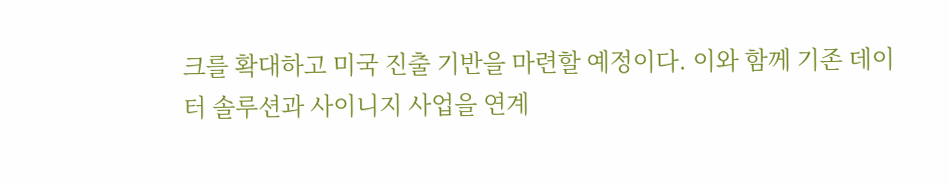크를 확대하고 미국 진출 기반을 마련할 예정이다. 이와 함께 기존 데이터 솔루션과 사이니지 사업을 연계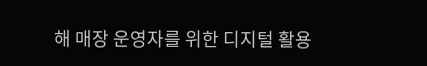해 매장 운영자를 위한 디지털 활용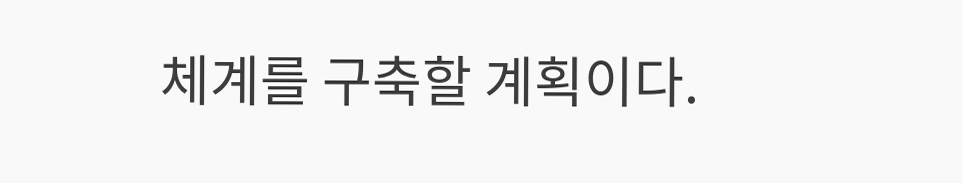체계를 구축할 계획이다.